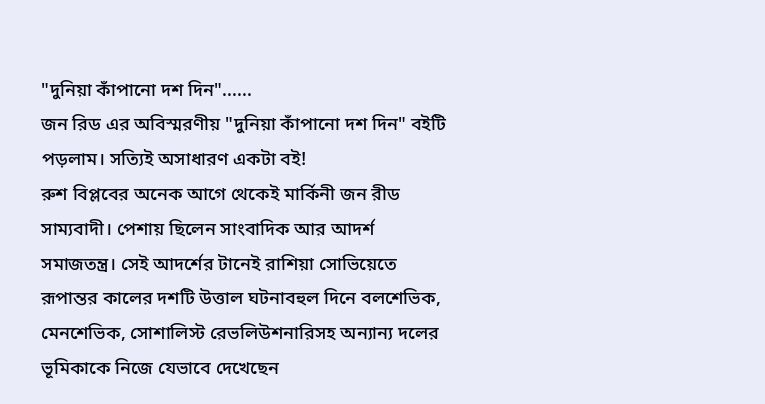"দুনিয়া কাঁপানো দশ দিন"......
জন রিড এর অবিস্মরণীয় "দুনিয়া কাঁপানো দশ দিন" বইটি পড়লাম। সত্যিই অসাধারণ একটা বই!
রুশ বিপ্লবের অনেক আগে থেকেই মার্কিনী জন রীড সাম্যবাদী। পেশায় ছিলেন সাংবাদিক আর আদর্শ সমাজতন্ত্র। সেই আদর্শের টানেই রাশিয়া সোভিয়েতে রূপান্তর কালের দশটি উত্তাল ঘটনাবহুল দিনে বলশেভিক, মেনশেভিক, সোশালিস্ট রেভলিউশনারিসহ অন্যান্য দলের ভূমিকাকে নিজে যেভাবে দেখেছেন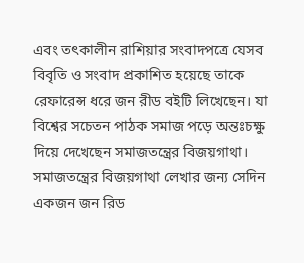এবং তৎকালীন রাশিয়ার সংবাদপত্রে যেসব বিবৃতি ও সংবাদ প্রকাশিত হয়েছে তাকে রেফারেন্স ধরে জন রীড বইটি লিখেছেন। যা বিশ্বের সচেতন পাঠক সমাজ পড়ে অন্তঃচক্ষু দিয়ে দেখেছেন সমাজতন্ত্রের বিজয়গাথা।
সমাজতন্ত্রের বিজয়গাথা লেখার জন্য সেদিন একজন জন রিড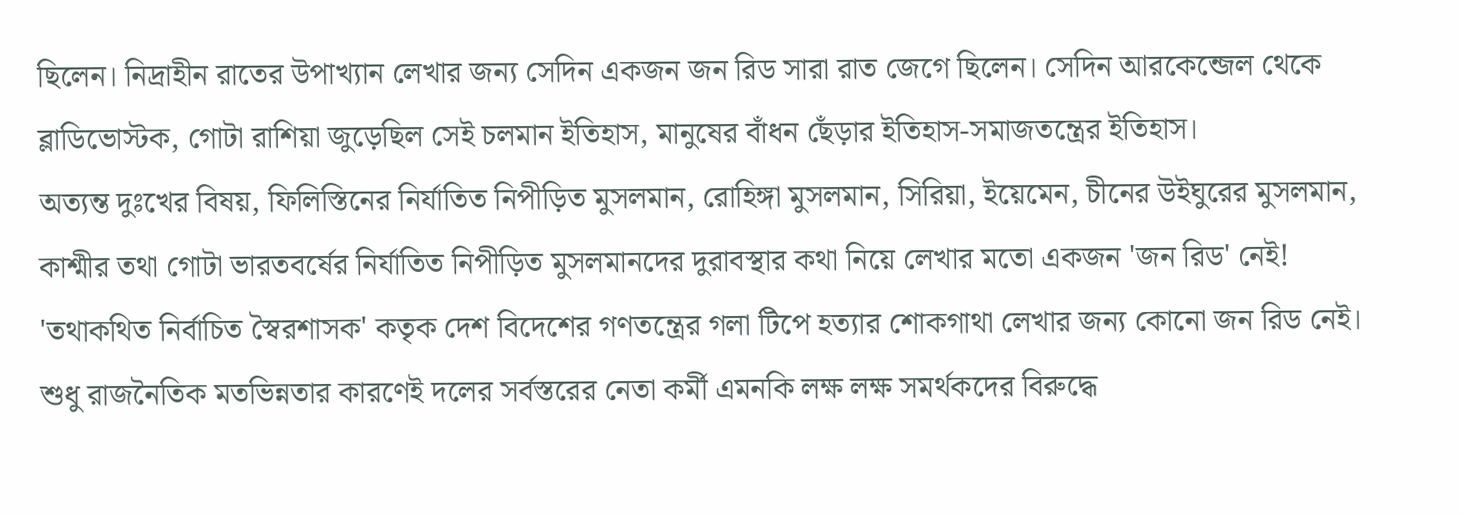ছিলেন। নিদ্রাহীন রাতের উপাখ্যান লেখার জন্য সেদিন একজন জন রিড সারা রাত জেগে ছিলেন। সেদিন আরকেন্জেল থেকে ব্লাডিভোস্টক, গোটা রাশিয়া জুড়েছিল সেই চলমান ইতিহাস, মানুষের বাঁধন ছেঁড়ার ইতিহাস-সমাজতন্ত্রের ইতিহাস।
অত্যন্ত দুঃখের বিষয়, ফিলিস্তিনের নির্যাতিত নিপীড়িত মুসলমান, রোহিঙ্গা মুসলমান, সিরিয়া, ইয়েমেন, চীনের উইঘুরের মুসলমান, কাশ্মীর তথা গোটা ভারতবর্ষের নির্যাতিত নিপীড়িত মুসলমানদের দুরাবস্থার কথা নিয়ে লেখার মতো একজন 'জন রিড' নেই!
'তথাকথিত নির্বাচিত স্বৈরশাসক' কতৃক দেশ বিদেশের গণতন্ত্রের গলা টিপে হত্যার শোকগাথা লেখার জন্য কোনো জন রিড নেই। শুধু রাজনৈতিক মতভিন্নতার কারণেই দলের সর্বস্তরের নেতা কর্মী এমনকি লক্ষ লক্ষ সমর্থকদের বিরুদ্ধে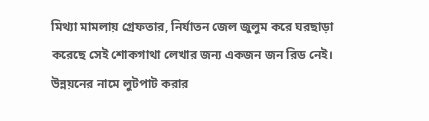মিথ্যা মামলায় গ্রেফতার, নির্যাতন জেল জুলুম করে ঘরছাড়া করেছে সেই শোকগাথা লেখার জন্য একজন জন রিড নেই। উন্নয়নের নামে লুটপাট করার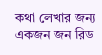কথা লেখার জন্য একজন জন রিড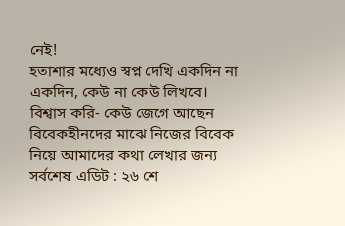নেই!
হতাশার মধ্যেও স্বপ্ন দেখি একদিন না একদিন, কেউ না কেউ লিখবে। বিশ্বাস করি- কেউ জেগে আছেন বিবেকহীনদের মাঝে নিজের বিবেক নিয়ে আমাদের কথা লেখার জন্য
সর্বশেষ এডিট : ২৬ শে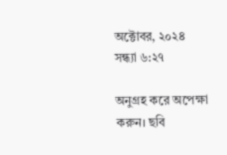অক্টোবর, ২০২৪ সন্ধ্যা ৬:২৭

অনুগ্রহ করে অপেক্ষা করুন। ছবি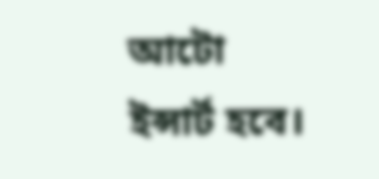আটো ইন্সার্ট হবে।